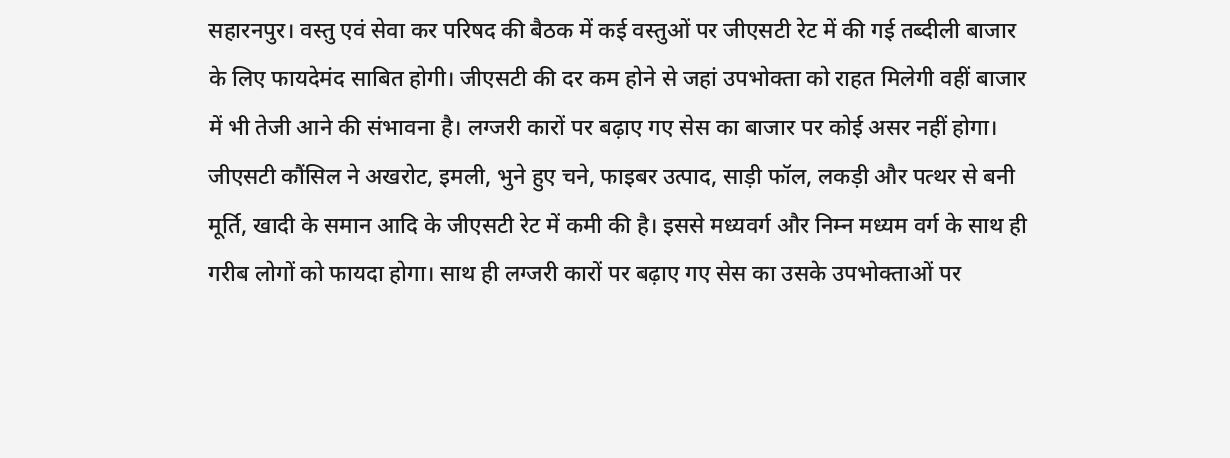सहारनपुर। वस्तु एवं सेवा कर परिषद की बैठक में कई वस्तुओं पर जीएसटी रेट में की गई तब्दीली बाजार के लिए फायदेमंद साबित होगी। जीएसटी की दर कम होने से जहां उपभोक्ता को राहत मिलेगी वहीं बाजार में भी तेजी आने की संभावना है। लग्जरी कारों पर बढ़ाए गए सेस का बाजार पर कोई असर नहीं होगा।
जीएसटी कौंसिल ने अखरोट, इमली, भुने हुए चने, फाइबर उत्पाद, साड़ी फॉल, लकड़ी और पत्थर से बनी मूर्ति, खादी के समान आदि के जीएसटी रेट में कमी की है। इससे मध्यवर्ग और निम्न मध्यम वर्ग के साथ ही गरीब लोगों को फायदा होगा। साथ ही लग्जरी कारों पर बढ़ाए गए सेस का उसके उपभोक्ताओं पर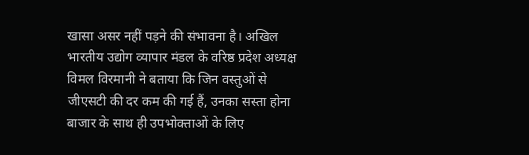खासा असर नहीं पड़ने की संभावना है। अखिल भारतीय उद्योग व्यापार मंडल के वरिष्ठ प्रदेश अध्यक्ष विमल विरमानी ने बताया कि जिन वस्तुओं से जीएसटी की दर कम की गई हैं, उनका सस्ता होना बाजार के साथ ही उपभोक्ताओं के लिए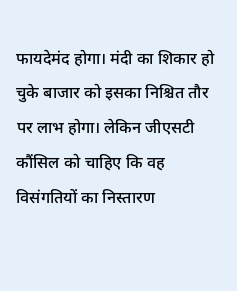फायदेमंद होगा। मंदी का शिकार हो चुके बाजार को इसका निश्चित तौर पर लाभ होगा। लेकिन जीएसटी कौंसिल को चाहिए कि वह विसंगतियों का निस्तारण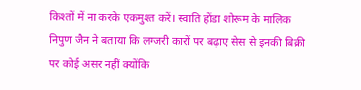किश्तों में ना करके एकमुश्त करें। स्वाति होंडा शोरूम के मालिक निपुण जैन ने बताया कि लग्जरी कारों पर बढ़ाए सेस से इनकी बिक्री पर कोई असर नहीं क्योंकि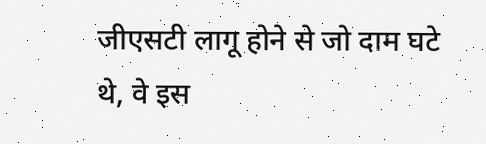जीएसटी लागू होने से जो दाम घटे थे, वे इस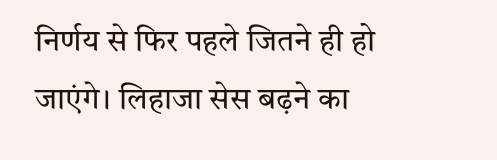निर्णय से फिर पहले जितने ही हो जाएंगे। लिहाजा सेस बढ़ने का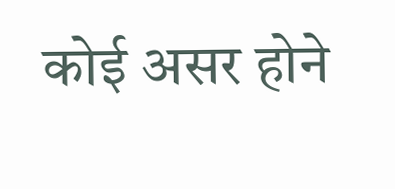कोई असर होने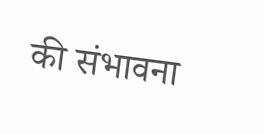की संभावना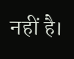नहीं है।